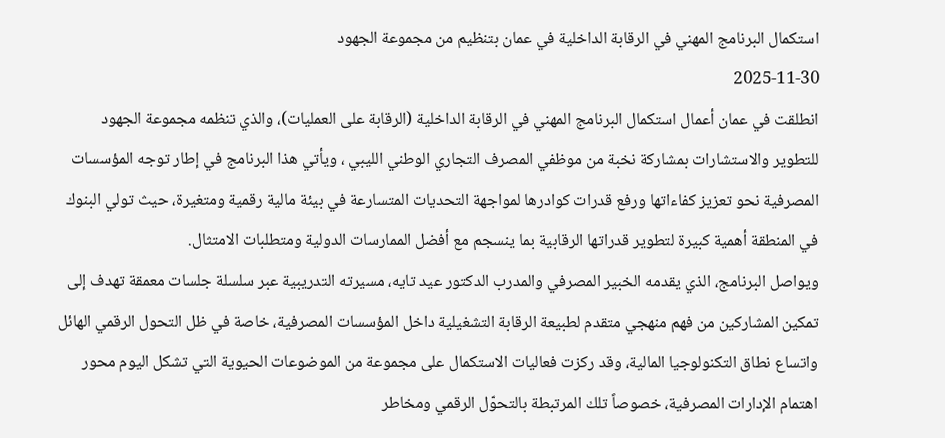استكمال البرنامج المهني في الرقابة الداخلية في عمان بتنظيم من مجموعة الجهود
2025-11-30
انطلقت في عمان أعمال استكمال البرنامج المهني في الرقابة الداخلية (الرقابة على العمليات)، والذي تنظمه مجموعة الجهود للتطوير والاستشارات بمشاركة نخبة من موظفي المصرف التجاري الوطني الليبي ، ويأتي هذا البرنامج في إطار توجه المؤسسات المصرفية نحو تعزيز كفاءاتها ورفع قدرات كوادرها لمواجهة التحديات المتسارعة في بيئة مالية رقمية ومتغيرة، حيث تولي البنوك في المنطقة أهمية كبيرة لتطوير قدراتها الرقابية بما ينسجم مع أفضل الممارسات الدولية ومتطلبات الامتثال.
ويواصل البرنامج، الذي يقدمه الخبير المصرفي والمدرب الدكتور عيد تايه، مسيرته التدريبية عبر سلسلة جلسات معمقة تهدف إلى تمكين المشاركين من فهم منهجي متقدم لطبيعة الرقابة التشغيلية داخل المؤسسات المصرفية، خاصة في ظل التحول الرقمي الهائل واتساع نطاق التكنولوجيا المالية، وقد ركزت فعاليات الاستكمال على مجموعة من الموضوعات الحيوية التي تشكل اليوم محور اهتمام الإدارات المصرفية، خصوصاً تلك المرتبطة بالتحوّل الرقمي ومخاطر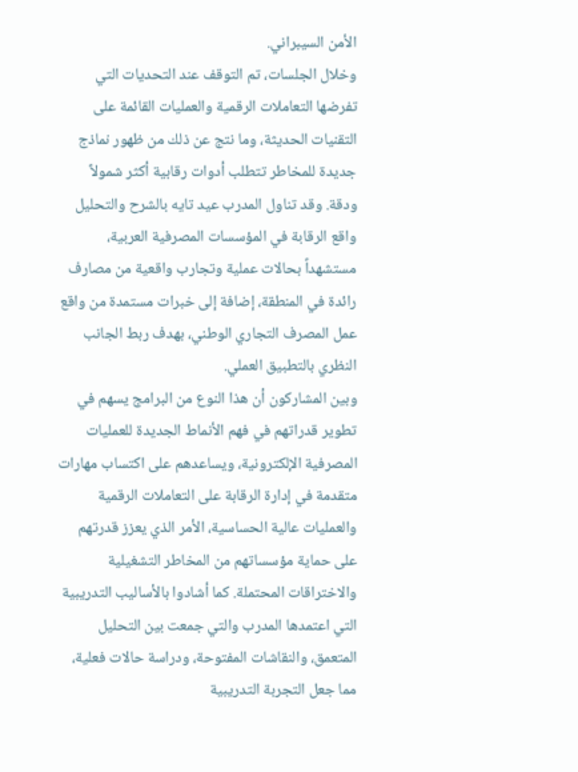الأمن السيبراني.
وخلال الجلسات، تم التوقف عند التحديات التي تفرضها التعاملات الرقمية والعمليات القائمة على التقنيات الحديثة، وما نتج عن ذلك من ظهور نماذج جديدة للمخاطر تتطلب أدوات رقابية أكثر شمولاً ودقة. وقد تناول المدرب عيد تايه بالشرح والتحليل واقع الرقابة في المؤسسات المصرفية العربية، مستشهداً بحالات عملية وتجارب واقعية من مصارف رائدة في المنطقة، إضافة إلى خبرات مستمدة من واقع عمل المصرف التجاري الوطني، بهدف ربط الجانب النظري بالتطبيق العملي.
وبين المشاركون أن هذا النوع من البرامج يسهم في تطوير قدراتهم في فهم الأنماط الجديدة للعمليات المصرفية الإلكترونية، ويساعدهم على اكتساب مهارات متقدمة في إدارة الرقابة على التعاملات الرقمية والعمليات عالية الحساسية، الأمر الذي يعزز قدرتهم على حماية مؤسساتهم من المخاطر التشغيلية والاختراقات المحتملة. كما أشادوا بالأساليب التدريبية التي اعتمدها المدرب والتي جمعت بين التحليل المتعمق، والنقاشات المفتوحة، ودراسة حالات فعلية، مما جعل التجربة التدريبية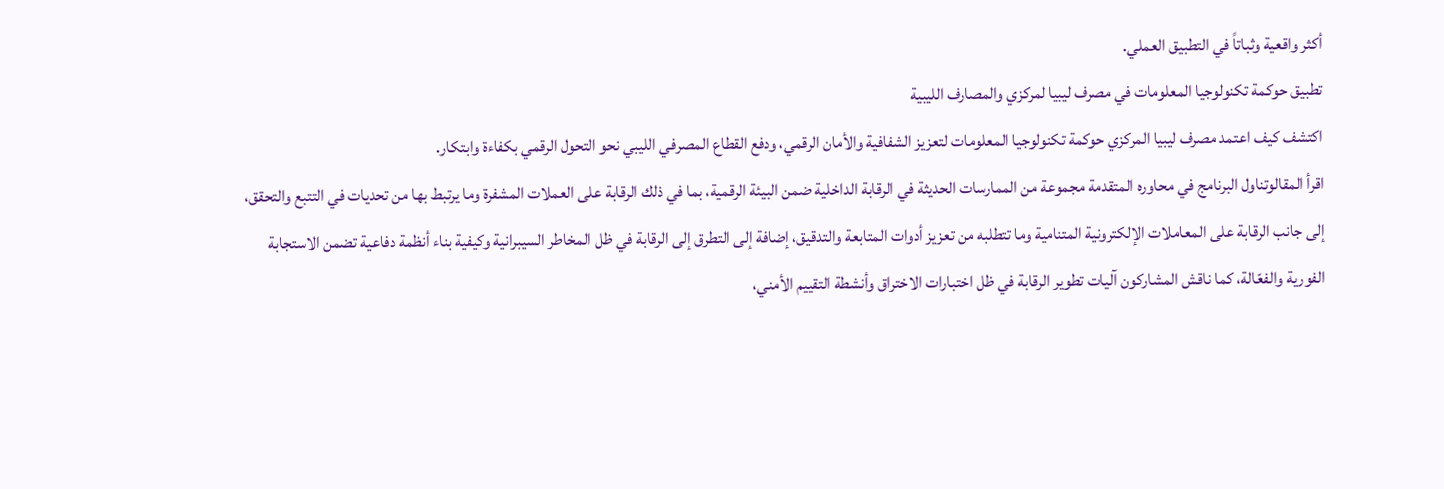أكثر واقعية وثباتاً في التطبيق العملي.
تطبيق حوكمة تكنولوجيا المعلومات في مصرف ليبيا لمركزي والمصارف الليبية
اكتشف كيف اعتمد مصرف ليبيا المركزي حوكمة تكنولوجيا المعلومات لتعزيز الشفافية والأمان الرقمي، ودفع القطاع المصرفي الليبي نحو التحول الرقمي بكفاءة وابتكار.
اقرأ المقالوتناول البرنامج في محاوره المتقدمة مجموعة من الممارسات الحديثة في الرقابة الداخلية ضمن البيئة الرقمية، بما في ذلك الرقابة على العملات المشفرة وما يرتبط بها من تحديات في التتبع والتحقق، إلى جانب الرقابة على المعاملات الإلكترونية المتنامية وما تتطلبه من تعزيز أدوات المتابعة والتدقيق، إضافة إلى التطرق إلى الرقابة في ظل المخاطر السيبرانية وكيفية بناء أنظمة دفاعية تضمن الاستجابة الفورية والفعّالة، كما ناقش المشاركون آليات تطوير الرقابة في ظل اختبارات الاختراق وأنشطة التقييم الأمني،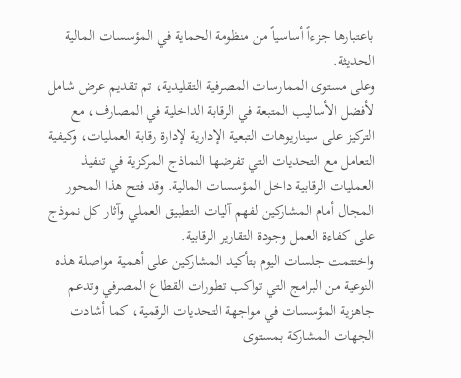باعتبارها جزءاً أساسياً من منظومة الحماية في المؤسسات المالية الحديثة.
وعلى مستوى الممارسات المصرفية التقليدية، تم تقديم عرض شامل لأفضل الأساليب المتبعة في الرقابة الداخلية في المصارف، مع التركيز على سيناريوهات التبعية الإدارية لإدارة رقابة العمليات، وكيفية التعامل مع التحديات التي تفرضها النماذج المركزية في تنفيذ العمليات الرقابية داخل المؤسسات المالية. وقد فتح هذا المحور المجال أمام المشاركين لفهم آليات التطبيق العملي وآثار كل نموذج على كفاءة العمل وجودة التقارير الرقابية.
واختتمت جلسات اليوم بتأكيد المشاركين على أهمية مواصلة هذه النوعية من البرامج التي تواكب تطورات القطاع المصرفي وتدعم جاهزية المؤسسات في مواجهة التحديات الرقمية، كما أشادت الجهات المشاركة بمستوى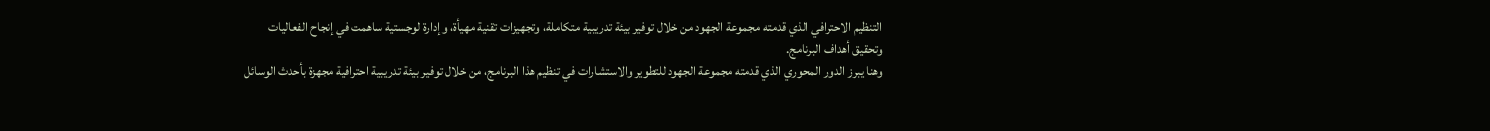التنظيم الاحترافي الذي قدمته مجموعة الجهود من خلال توفير بيئة تدريبية متكاملة، وتجهيزات تقنية مهيأة، وإدارة لوجستية ساهمت في إنجاح الفعاليات وتحقيق أهداف البرنامج.
وهنا يبرز الدور المحوري الذي قدمته مجموعة الجهود للتطوير والاستشارات في تنظيم هذا البرنامج، من خلال توفير بيئة تدريبية احترافية مجهزة بأحدث الوسائل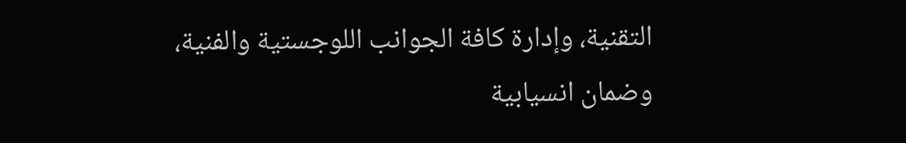التقنية، وإدارة كافة الجوانب اللوجستية والفنية، وضمان انسيابية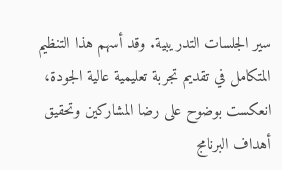سير الجلسات التدريبية. وقد أسهم هذا التنظيم المتكامل في تقديم تجربة تعليمية عالية الجودة، انعكست بوضوح على رضا المشاركين وتحقيق أهداف البرنامج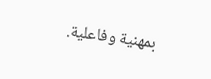بمهنية وفاعلية.